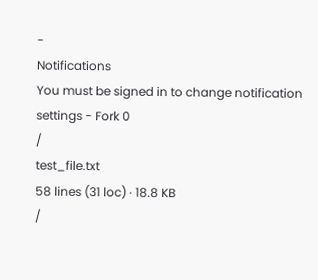-
Notifications
You must be signed in to change notification settings - Fork 0
/
test_file.txt
58 lines (31 loc) · 18.8 KB
/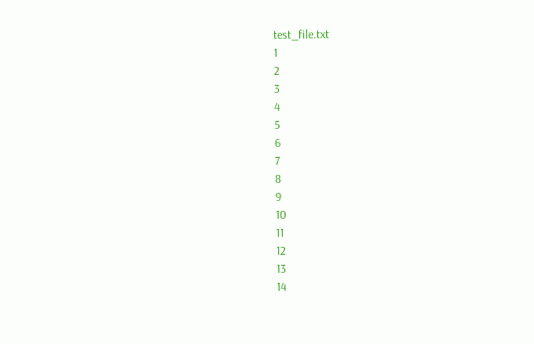test_file.txt
1
2
3
4
5
6
7
8
9
10
11
12
13
14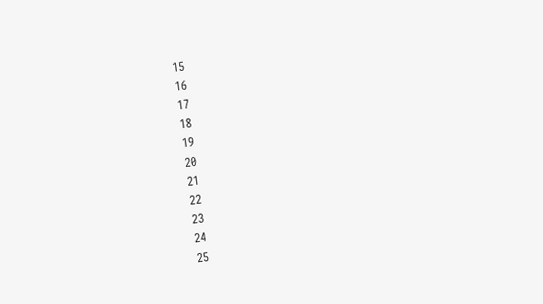15
16
17
18
19
20
21
22
23
24
25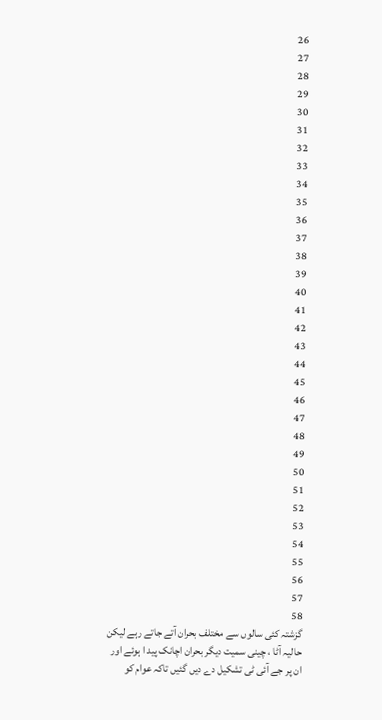26
27
28
29
30
31
32
33
34
35
36
37
38
39
40
41
42
43
44
45
46
47
48
49
50
51
52
53
54
55
56
57
58
گزشتہ کئی سالوں سے مختلف بحران آتے جاتے رہے لیکن حالیہ آٹا ، چینی سمیت دیگر بحران اچانک پید ا ہوئے اور ان پر جے آئی ٹی تشکیل دے دیں گئیں تاکہ عوام کو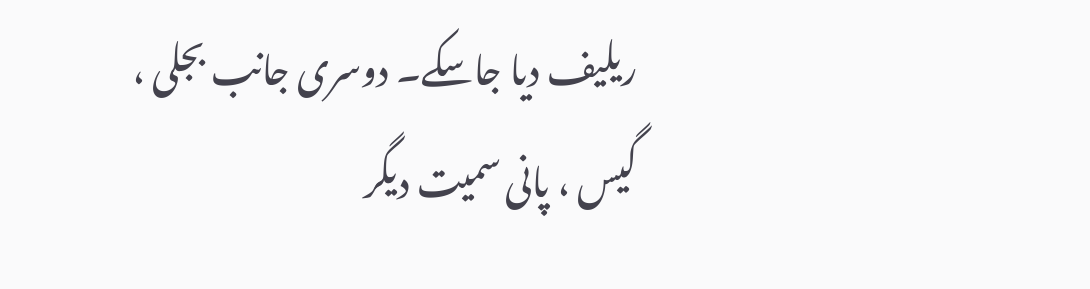ریلیف دیا جاسکے۔ دوسری جانب بجلی ، گیس ، پانی سمیت دیگر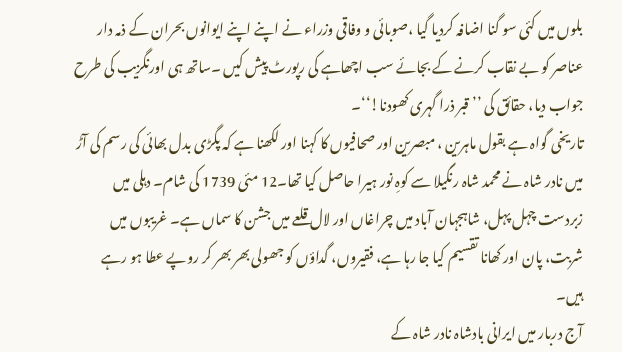بلوں میں کئی سو گنا اضافہ کردیا گیا ،صوبائی و وفاقی وزراء نے اپنے اپنے ایوانوں بحران کے ذمہ دار عناصر کو بے نقاب کرنے کے بجائے سب اچھاہے کی رپورٹ پیش کیں ۔ساتھ ہی اورنگزیب کی طرح جواب دیا، حقائق کی ’’قبر ذرا گہری کھودنا!‘‘۔
تاریخی گواہ ہے بقول ماہرین ، مبصرین اور صحافیوں کا کہنا اور لکھنا ہے کہ پگڑی بدل بھائی کی رسم کی آڑ میں نادر شاہ نے محمد شاہ رنگیلا سے کوہِ نور ہیرا حاصل کیا تھا۔12 مئی 1739 کی شام۔ دہلی میں زبردست چہل پہل، شاہجہان آباد میں چراغاں اور لال قلعے میں جشن کا سماں ہے۔ غریبوں میں شربت، پان اور کھانا تقسیم کیا جا رہا ہے، فقیروں، گداؤں کو جھولی بھر بھر کر روپے عطا ہو رہے ہیں۔
آج دربار میں ایرانی بادشاہ نادر شاہ کے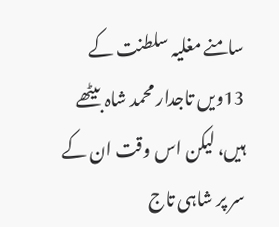سامنے مغلیہ سلطنت کے 13ویں تاجدار محمد شاہ بیٹھے ہیں، لیکن اس وقت ان کے سر پر شاہی تاج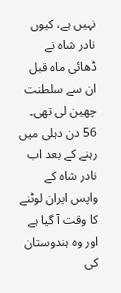نہیں ہے، کیوں نادر شاہ نے ڈھائی ماہ قبل ان سے سلطنت چھین لی تھی۔ 56 دن دہلی میں رہنے کے بعد اب نادر شاہ کے واپس ایران لوٹنے کا وقت آ گیا ہے اور وہ ہندوستان کی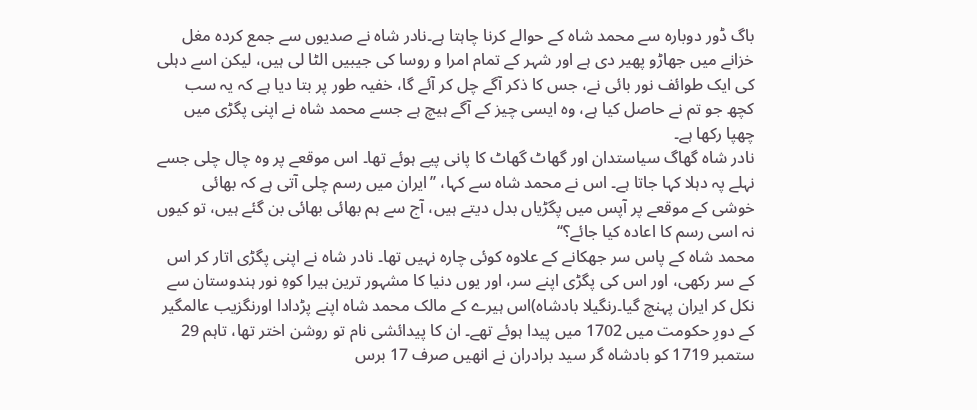باگ ڈور دوبارہ سے محمد شاہ کے حوالے کرنا چاہتا ہے۔نادر شاہ نے صدیوں سے جمع کردہ مغل خزانے میں جھاڑو پھیر دی ہے اور شہر کے تمام امرا و روسا کی جیبیں الٹا لی ہیں، لیکن اسے دہلی کی ایک طوائف نور بائی نے، جس کا ذکر آگے چل کر آئے گا، خفیہ طور پر بتا دیا ہے کہ یہ سب کچھ جو تم نے حاصل کیا ہے، وہ ایسی چیز کے آگے ہیچ ہے جسے محمد شاہ نے اپنی پگڑی میں چھپا رکھا ہے۔
نادر شاہ گھاگ سیاستدان اور گھاٹ گھاٹ کا پانی پیے ہوئے تھا۔ اس موقعے پر وہ چال چلی جسے نہلے پہ دہلا کہا جاتا ہے۔ اس نے محمد شاہ سے کہا، ’’ایران میں رسم چلی آتی ہے کہ بھائی خوشی کے موقعے پر آپس میں پگڑیاں بدل دیتے ہیں، آج سے ہم بھائی بھائی بن گئے ہیں، تو کیوں نہ اسی رسم کا اعادہ کیا جائے؟‘‘
محمد شاہ کے پاس سر جھکانے کے علاوہ کوئی چارہ نہیں تھا۔ نادر شاہ نے اپنی پگڑی اتار کر اس کے سر رکھی، اور اس کی پگڑی اپنے سر، اور یوں دنیا کا مشہور ترین ہیرا کوہِ نور ہندوستان سے نکل کر ایران پہنچ گیا۔رنگیلا بادشاہ)اس ہیرے کے مالک محمد شاہ اپنے پڑدادا اورنگزیب عالمگیر کے دورِ حکومت میں 1702 میں پیدا ہوئے تھے۔ ان کا پیدائشی نام تو روشن اختر تھا، تاہم 29 ستمبر 1719 کو بادشاہ گر سید برادران نے انھیں صرف 17 برس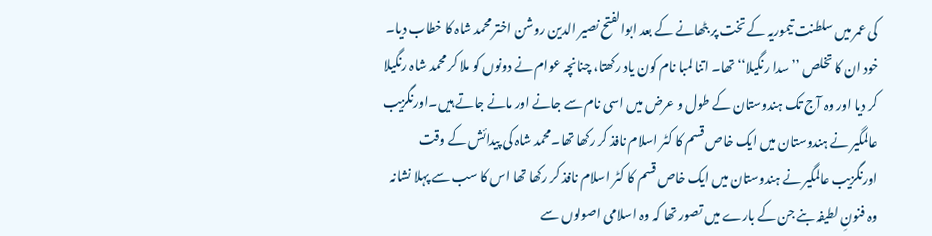کی عمر میں سلطنت تیموریہ کے تخت پر بٹھانے کے بعد ابوالفتح نصیر الدین روشن اختر محمد شاہ کا خطاب دیا۔ خود ان کا تخلص ’’سدا رنگیلا‘‘ تھا۔ اتنا لمبا نام کون یاد رکھتا، چنانچہ عوام نے دونوں کو ملا کر محمد شاہ رنگیلا کر دیا اور وہ آج تک ہندوستان کے طول و عرض میں اسی نام سے جانے اور مانے جاتے ہیں۔اورنگزیب عالمگیر نے ہندوستان میں ایک خاص قسم کا کٹر اسلام نافذ کر رکھا تھا۔محمد شاہ کی پیدائش کے وقت اورنگزیب عالمگیر نے ہندوستان میں ایک خاص قسم کا کٹر اسلام نافذ کر رکھا تھا اس کا سب سے پہلا نشانہ وہ فنونِ لطیفہ بنے جن کے بارے میں تصور تھا کہ وہ اسلامی اصولوں سے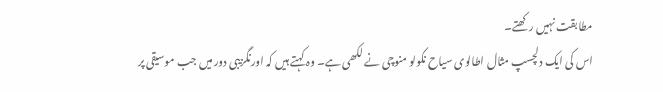مطابقت نہیں رکھتے۔
اس کی ایک دلچسپ مثال اطالوی سیاح نکولو منوچی نے لکھی ہے۔ وہ کہتے ہیں کہ اورنگزیبی دور میں جب موسیقی پر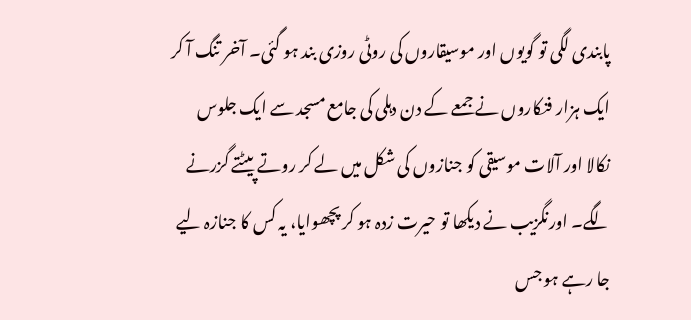پابندی لگی تو گویوں اور موسیقاروں کی روٹی روزی بند ہو گئی۔ آخر تنگ آ کر ایک ہزار فنکاروں نے جمعے کے دن دہلی کی جامع مسجد سے ایک جلوس نکالا اور آلات موسیقی کو جنازوں کی شکل میں لے کر روتے پیٹتے گزرنے لگے۔ اورنگزیب نے دیکھا تو حیرت زدہ ہو کر پچھوایا، یہ کس کا جنازہ لیے جا رہے ہو جس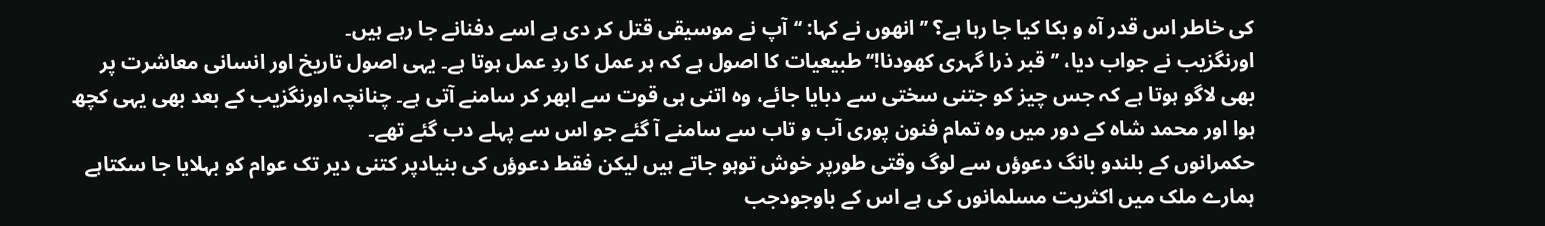کی خاطر اس قدر آہ و بکا کیا جا رہا ہے؟ ’’ انھوں نے کہا: ‘‘آپ نے موسیقی قتل کر دی ہے اسے دفنانے جا رہے ہیں۔
اورنگزیب نے جواب دیا، ’’قبر ذرا گہری کھودنا!‘‘طبیعیات کا اصول ہے کہ ہر عمل کا ردِ عمل ہوتا ہے۔ یہی اصول تاریخ اور انسانی معاشرت پر بھی لاگو ہوتا ہے کہ جس چیز کو جتنی سختی سے دبایا جائے، وہ اتنی ہی قوت سے ابھر کر سامنے آتی ہے۔ چنانچہ اورنگزیب کے بعد بھی یہی کچھ ہوا اور محمد شاہ کے دور میں وہ تمام فنون پوری آب و تاب سے سامنے آ گئے جو اس سے پہلے دب گئے تھے۔
حکمرانوں کے بلندو بانگ دعوؤں سے لوگ وقتی طورپر خوش توہو جاتے ہیں لیکن فقط دعوؤں کی بنیادپر کتنی دیر تک عوام کو بہلایا جا سکتاہے ہمارے ملک میں اکثریت مسلمانوں کی ہے اس کے باوجودجب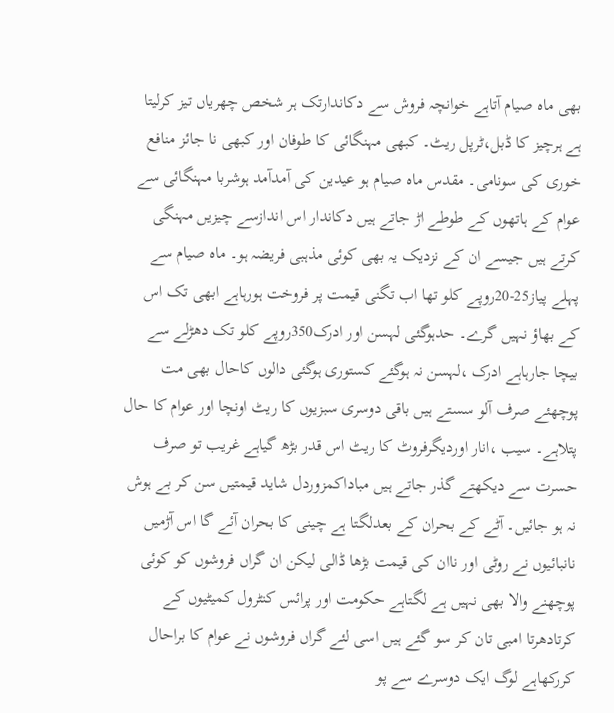بھی ماہ صیام آتاہے خوانچہ فروش سے دکاندارتک ہر شخص چھریاں تیز کرلیتا ہے ہرچیز کا ڈبل،ٹرپل ریٹ۔ کبھی مہنگائی کا طوفان اور کبھی نا جائز منافع خوری کی سونامی۔ مقدس ماہ صیام ہو عیدین کی آمدآمد ہوشربا مہنگائی سے عوام کے ہاتھوں کے طوطے اڑ جاتے ہیں دکاندار اس اندازسے چیزیں مہنگی کرتے ہیں جیسے ان کے نزدیک یہ بھی کوئی مذہبی فریضہ ہو۔ ماہ صیام سے پہلے پیاز25-20روپے کلو تھا اب تگنی قیمت پر فروخت ہورہاہے ابھی تک اس کے بھاؤ نہیں گرے۔ حدہوگئی لہسن اور ادرک350روپے کلو تک دھڑلے سے بیچا جارہاہے ادرک ،لہسن نہ ہوگئے کستوری ہوگئی دالوں کاحال بھی مت پوچھئے صرف آلو سستے ہیں باقی دوسری سبزیوں کا ریٹ اونچا اور عوام کا حال پتلاہے۔ سیب ،انار اوردیگرفروٹ کا ریٹ اس قدر بڑھ گیاہے غریب تو صرف حسرت سے دیکھتے گذر جاتے ہیں مباداکمزوردل شاید قیمتیں سن کر بے ہوش نہ ہو جائیں۔ آٹے کے بحران کے بعدلگتا ہے چینی کا بحران آئے گا اس آڑمیں نانبائیوں نے روٹی اور ناان کی قیمت بڑھا ڈالی لیکن ان گراں فروشوں کو کوئی پوچھنے والا بھی نہیں ہے لگتاہے حکومت اور پرائس کنٹرول کمیٹیوں کے کرتادھرتا امبی تان کر سو گئے ہیں اسی لئے گراں فروشوں نے عوام کا براحال کررکھاہے لوگ ایک دوسرے سے پو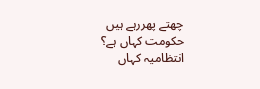چھتے پھررہے ہیں حکومت کہاں ہے؟ انتظامیہ کہاں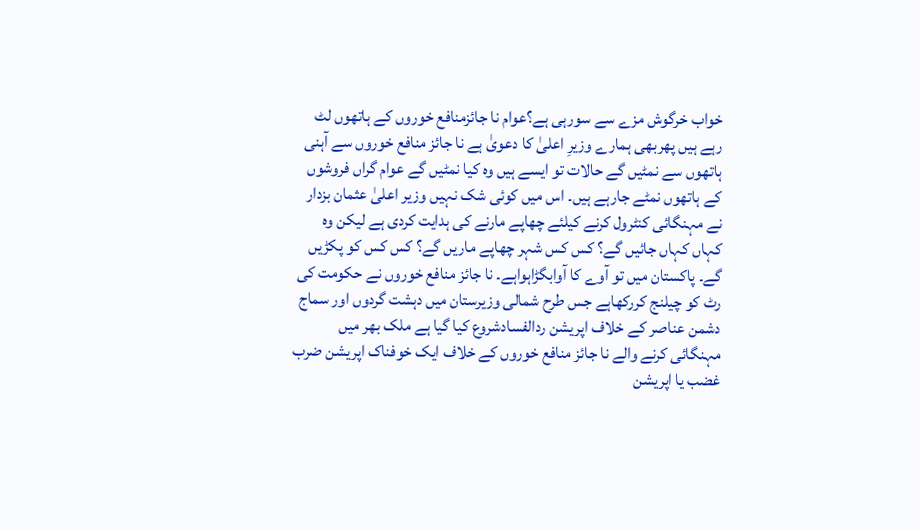خواب خرگوش مزے سے سورہی ہے؟عوام نا جائزمنافع خوروں کے ہاتھوں لٹ رہے ہیں پھربھی ہمارے وزیرِ اعلیٰ کا دعویٰ ہے نا جائز منافع خوروں سے آہنی ہاتھوں سے نمٹیں گے حالات تو ایسے ہیں وہ کیا نمٹیں گے عوام گراں فروشوں کے ہاتھوں نمٹے جارہے ہیں۔ اس میں کوئی شک نہیں وزیر اعلیٰ عثمان بزدار نے مہنگائی کنٹرول کرنے کیلئے چھاپے مارنے کی ہدایت کردی ہے لیکن وہ کہاں کہاں جائیں گے؟ کس کس شہر چھاپے ماریں گے؟ کس کس کو پکڑیں گے۔ پاکستان میں تو آوے کا آوابگڑاہواہے۔ نا جائز منافع خوروں نے حکومت کی رٹ کو چیلنج کررکھاہے جس طرح شمالی وزیرستان میں دہشت گردوں اور سماج دشمن عناصر کے خلاف اپریشن ردالفسادشروع کیا گیا ہے ملک بھر میں مہنگائی کرنے والے نا جائز منافع خوروں کے خلاف ایک خوفناک اپریشن ضرب غضب یا اپریشن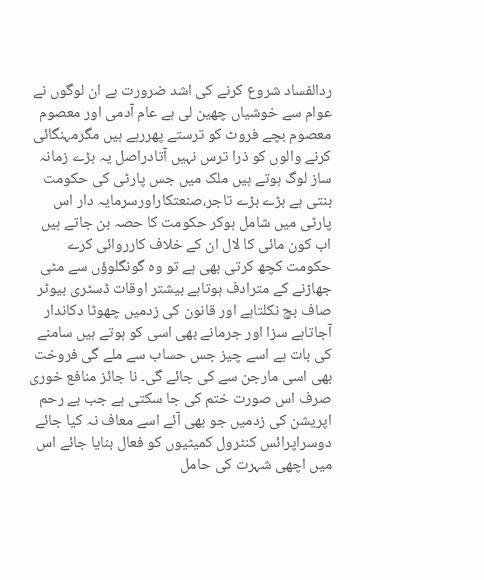ردالفساد شروع کرنے کی اشد ضرورت ہے ان لوگوں نے عوام سے خوشیاں چھین لی ہے عام آدمی اور معصوم معصوم بچے فروٹ کو ترستے پھررہے ہیں مگرمہنگائی کرنے والوں کو ذرا ترس نہیں آتادراصل یہ بڑے زمانہ ساز لوگ ہوتے ہیں ملک میں جس پارٹی کی حکومت بنتی ہے بڑے بڑے تاجر،صنعتکاراورسرمایہ دار اس پارٹی میں شامل ہوکر حکومت کا حصہ بن جاتے ہیں اب کون مائی کا لال ان کے خلاف کارروائی کرے حکومت کچھ کرتی بھی ہے تو وہ گونگلوؤں سے مٹی جھاڑنے کے مترادف ہوتاہے بیشتر اوقات ڈسٹری بیوٹر صاف بچ نکلتاہے اور قانون کی زدمیں چھوٹا دکاندار آجاتاہے سزا اور جرمانے بھی اسی کو ہوتے ہیں سامنے کی بات ہے اسے چیز جس حساب سے ملے گی فروخت بھی اسی مارجن سے کی جائے گی۔ نا جائز منافع خوری صرف اس صورت ختم کی جا سکتی ہے جب بے رحم اپریشن کی زدمیں جو بھی آئے اسے معاف نہ کیا جائے دوسراپرائس کنٹرول کمیٹیوں کو فعال بنایا جائے اس میں اچھی شہرت کی حامل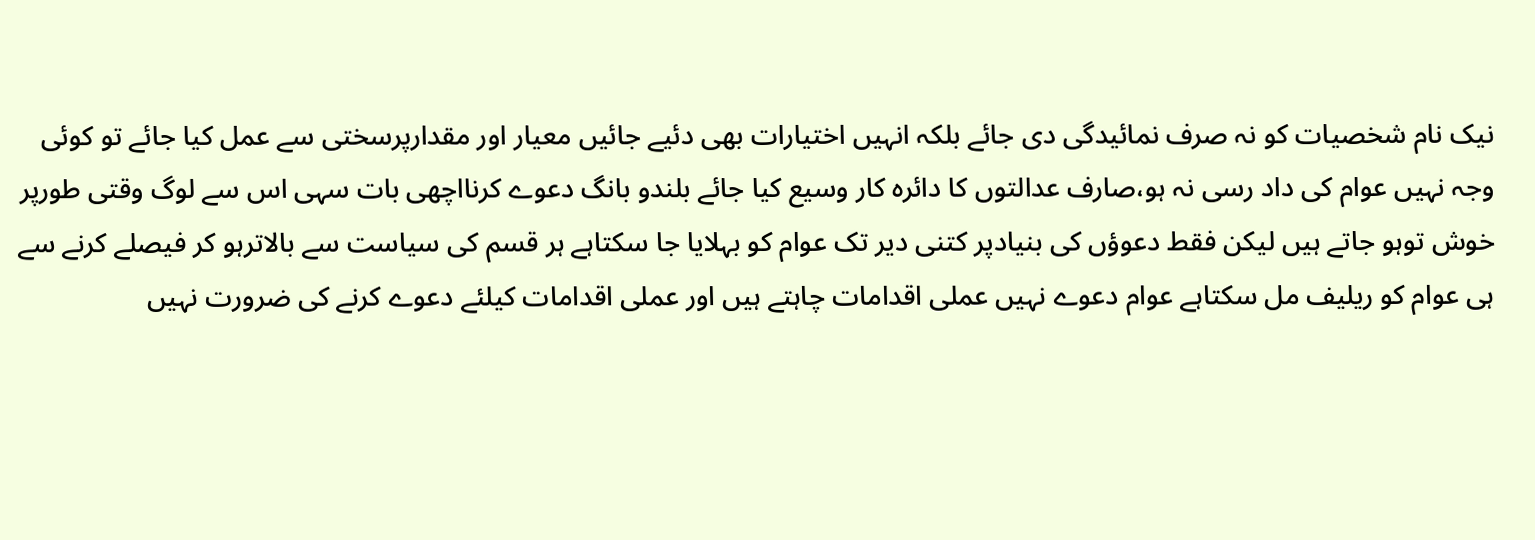نیک نام شخصیات کو نہ صرف نمائیدگی دی جائے بلکہ انہیں اختیارات بھی دئیے جائیں معیار اور مقدارپرسختی سے عمل کیا جائے تو کوئی وجہ نہیں عوام کی داد رسی نہ ہو،صارف عدالتوں کا دائرہ کار وسیع کیا جائے بلندو بانگ دعوے کرنااچھی بات سہی اس سے لوگ وقتی طورپر خوش توہو جاتے ہیں لیکن فقط دعوؤں کی بنیادپر کتنی دیر تک عوام کو بہلایا جا سکتاہے ہر قسم کی سیاست سے بالاترہو کر فیصلے کرنے سے ہی عوام کو ریلیف مل سکتاہے عوام دعوے نہیں عملی اقدامات چاہتے ہیں اور عملی اقدامات کیلئے دعوے کرنے کی ضرورت نہیں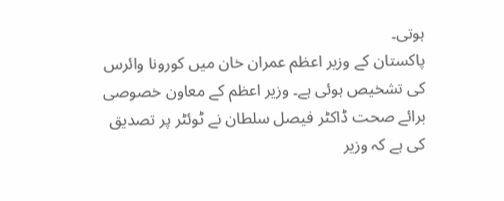ہوتی۔
پاکستان کے وزیر اعظم عمران خان میں کورونا وائرس کی تشخیص ہوئی ہے۔ وزیر اعظم کے معاون خصوصی برائے صحت ڈاکٹر فیصل سلطان نے ٹوئٹر پر تصدیق کی ہے کہ وزیر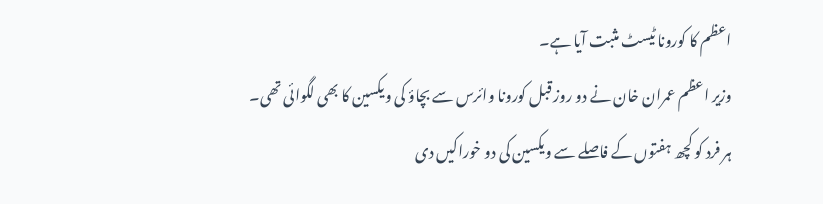اعظم کا کورونا ٹیسٹ مثبت آیا ہے۔
وزیر اعظم عمران خان نے دو روز قبل کورونا وائرس سے بچاؤ کی ویکسین کا بھی لگوائی تھی۔
ہر فرد کو کچھ ہفتوں کے فاصلے سے ویکسین کی دو خوراکیں دی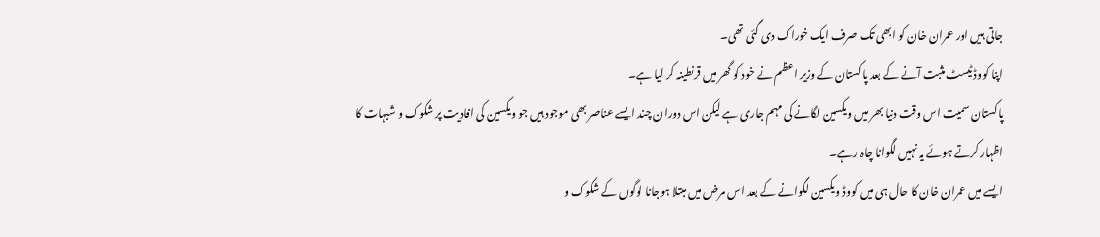جاتی ہیں اور عمران خان کو ابھی تک صرف ایک خوراک دی گئی تھی۔
اپنا کووڈ ٹیسٹ مثبت آنے کے بعد پاکستان کے وزیر اعظم نے خود کو گھر میں قرنطینہ کر لیا ہے۔
پاکستان سمیت اس وقت دنیا بھر میں ویکسین لگانے کی مہم جاری ہے لیکن اس دوران چند ایسے عناصر بھی موجود ہیں جو ویکسین کی افادیت پر شکوک و شبہات کا اظہار کرتے ہوئے یہ نہیں لگوانا چاہ رہے۔
ایسے میں عمران خان کا حال ہی میں کووڈ ویکسین لگوانے کے بعد اس مرض میں مبتلا ہوجانا لوگوں کے شکوک و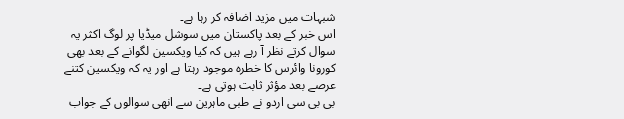شبہات میں مزید اضافہ کر رہا ہے۔
اس خبر کے بعد پاکستان میں سوشل میڈیا پر لوگ اکثر یہ سوال کرتے نظر آ رہے ہیں کہ کیا ویکسین لگوانے کے بعد بھی کورونا وائرس کا خطرہ موجود رہتا ہے اور یہ کہ ویکسین کتنے عرصے بعد مؤثر ثابت ہوتی ہے۔
بی بی سی اردو نے طبی ماہرین سے انھی سوالوں کے جواب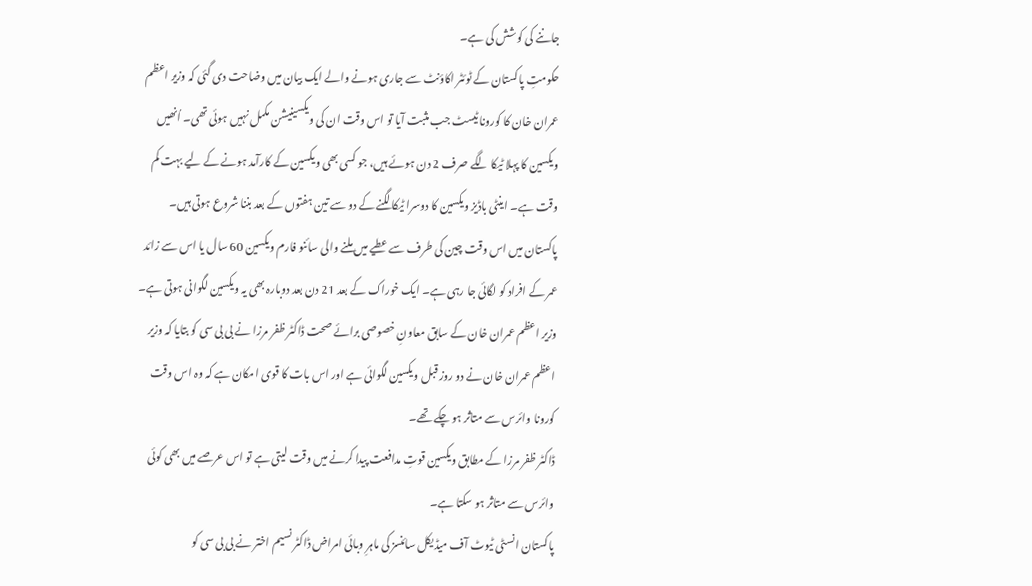جاننے کی کوشش کی ہے۔
حکومتِ پاکستان کے ٹوئٹر اکاؤنٹ سے جاری ہونے والے ایک بیان میں وضاحت دی گئی کہ وزیر اعظم عمران خان کا کورونا ٹیسٹ جب مثبت آیا تو اس وقت ان کی ویکسینیشن مکمل نہیں ہوئی تھی۔ اُنھیں ویکسین کا پہلا ٹیکا لگے صرف 2 دن ہوئے ہیں، جو کسی بھی ویکسین کے کارآمد ہونے کے لیے بہت کم وقت ہے۔ اینٹی باڈیز ویکسین کا دوسرا ٹیکا لگنے کے دو سے تین ہفتوں کے بعد بننا شروع ہوتی ہیں۔
پاکستان میں اس وقت چین کی طرف سے عطیے میں ملنے والی سائنو فارم ویکسین 60 سال یا اس سے زائد عمر کے افراد کو لگائی جا رہی ہے۔ ایک خوراک کے بعد 21 دن بعد دوبارہ بھی یہ ویکسین لگوانی ہوتی ہے۔
وزیر اعظم عمران خان کے سابق معاونِ خصوصی برائے صحت ڈاکٹر ظفر مرزا نے بی بی سی کو بتایا کہ وزیر اعظم عمران خان نے دو روز قبل ویکسین لگوائی ہے اور اس بات کا قوی امکان ہے کہ وہ اس وقت کورونا وائرس سے متاثر ہو چکے تھے۔
ڈاکٹر ظفر مرزا کے مطابق ویکسین قوتِ مدافعت پیدا کرنے میں وقت لیتی ہے تو اس عرصے میں بھی کوئی وائرس سے متاثر ہو سکتا ہے۔
پاکستان انسٹی ٹیوٹ آف میڈیکل سائنسز کی ماہرِ وبائی امراض ڈاکٹر نسیم اختر نے بی بی سی کو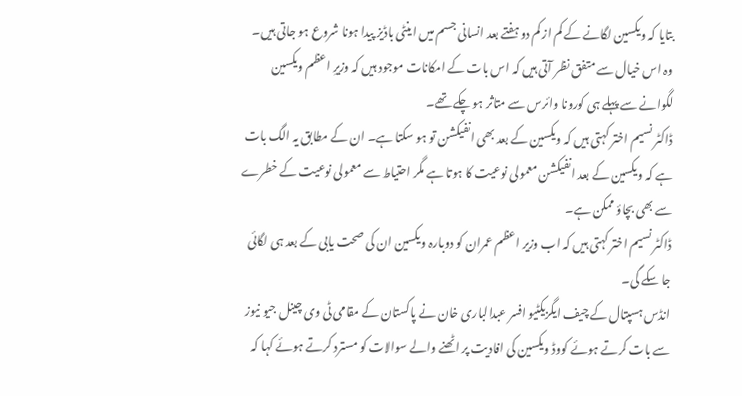بتایا کہ ویکسین لگانے کے کم از کم دو ہفتے بعد انسانی جسم میں اینٹی باڈیز پیدا ہونا شروع ہو جاتی ہیں۔ وہ اس خیال سے متفق نظر آتی ہیں کہ اس بات کے امکانات موجود ہیں کہ وزیرِ اعظم ویکسین لگوانے سے پہلے ہی کورونا وائرس سے متاثر ہو چکے تھے۔
ڈاکٹر نسیم اختر کہتی ہیں کہ ویکسین کے بعد بھی انفیکشن تو ہو سکتا ہے۔ ان کے مطابق یہ الگ بات ہے کہ ویکسین کے بعد انفیکشن معمولی نوعیت کا ہوتا ہے مگر احتیاط سے معمولی نوعیت کے خطرے سے بھی بچاؤ ممکن ہے۔
ڈاکٹر نسیم اختر کہتی ہیں کہ اب وزیر اعظم عمران کو دوبارہ ویکسین ان کی صحت یابی کے بعد ہی لگائی جا سکے گی۔
انڈس ہسپتال کے چیف ایگزیکٹیو افسر عبدالباری خان نے پاکستان کے مقامی ٹی وی چینل جیو نیوز سے بات کرتے ہوئے کووڈ ویکسین کی افادیت پر اٹھنے والے سوالات کو مسترد کرتے ہوئے کہا کہ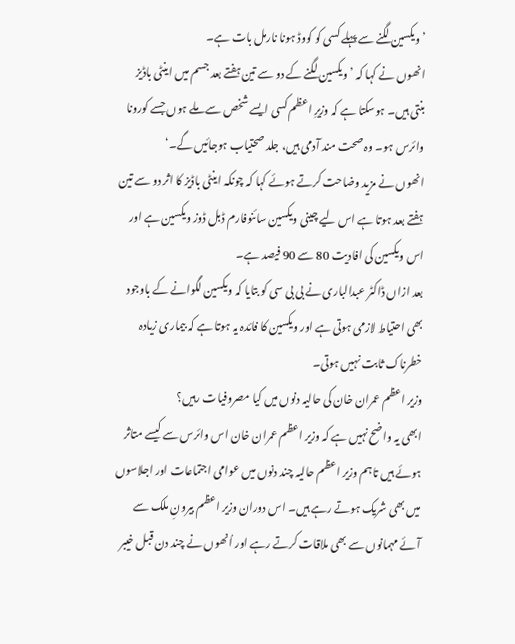’ویکسین لگنے سے پہلے کسی کو کووڈ ہونا نارمل بات ہے۔
انھوں نے کہا کہ ’ویکسین لگنے کے دو سے تین ہفتے بعد جسم میں اینٹی باڈیز بنتی ہیں۔ ہوسکتا ہے کہ وزیرِ اعظم کسی ایسے شخص سے ملے ہوں جسے کورونا وائرس ہو۔ وہ صحت مند آدمی ہیں، جلد صحتیاب ہوجائیں گے۔‘
انھوں نے مزید وضاحت کرتے ہوئے کہا کہ چونکہ اینٹی باڈیز کا اثر دو سے تین ہفتے بعد ہوتا ہے اس لیے چینی ویکسین سائنوفارم ڈبل ڈوز ویکسین ہے اور اس ویکسین کی افادیت 80 سے 90 فیصد ہے۔
بعد ازاں ڈاکٹر عبدالباری نے بی بی سی کو بتایا کہ ویکسین لگوانے کے باوجود بھی احتیاط لازمی ہوتی ہے اور ویکسین کا فائدہ یہ ہوتا ہے کہ بیماری زیادہ خطرناک ثابت نہیں ہوتی۔
وزیر اعظم عمران خان کی حالیہ دنوں میں کیا مصروفیات رہیں؟
ابھی یہ واضح نہیں ہے کہ وزیر اعظم عمران خان اس وائرس سے کیسے متاثر ہوئے ہیں تاہم وزیر اعظم حالیہ چند دنوں میں عوامی اجتماعات اور اجلاسوں میں بھی شریک ہوتے رہے ہیں۔ اس دوران وزیر اعظم بیرونِ ملک سے آئے مہمانوں سے بھی ملاقات کرتے رہے اور اُنھوں نے چند دن قبل خیبر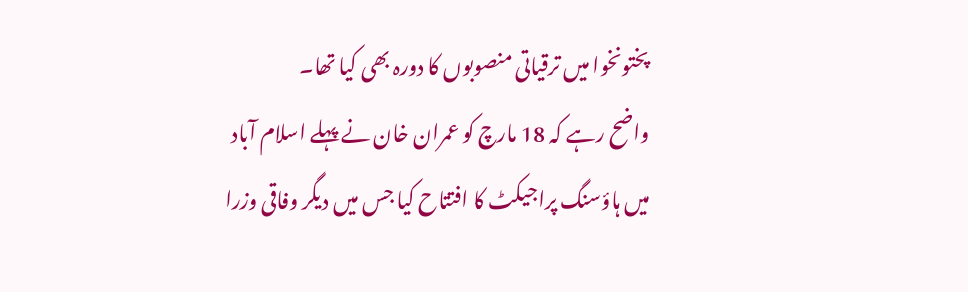پختونخوا میں ترقیاتی منصوبوں کا دورہ بھی کیا تھا۔
واضح رہے کہ 18 مارچ کو عمران خان نے پہلے اسلام آباد میں ہاؤسنگ پراجیکٹ کا افتتاح کیا جس میں دیگر وفاقی وزرا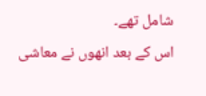شامل تھے۔
اس کے بعد انھوں نے معاشی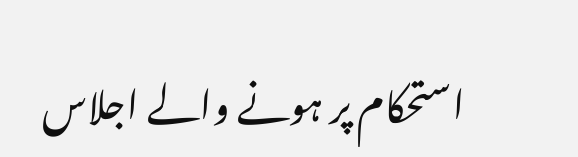استحکام پر ہونے والے اجلاس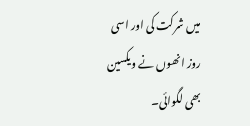میں شرکت کی اور اسی روز انھوں نے ویکسین بھی لگوائی۔